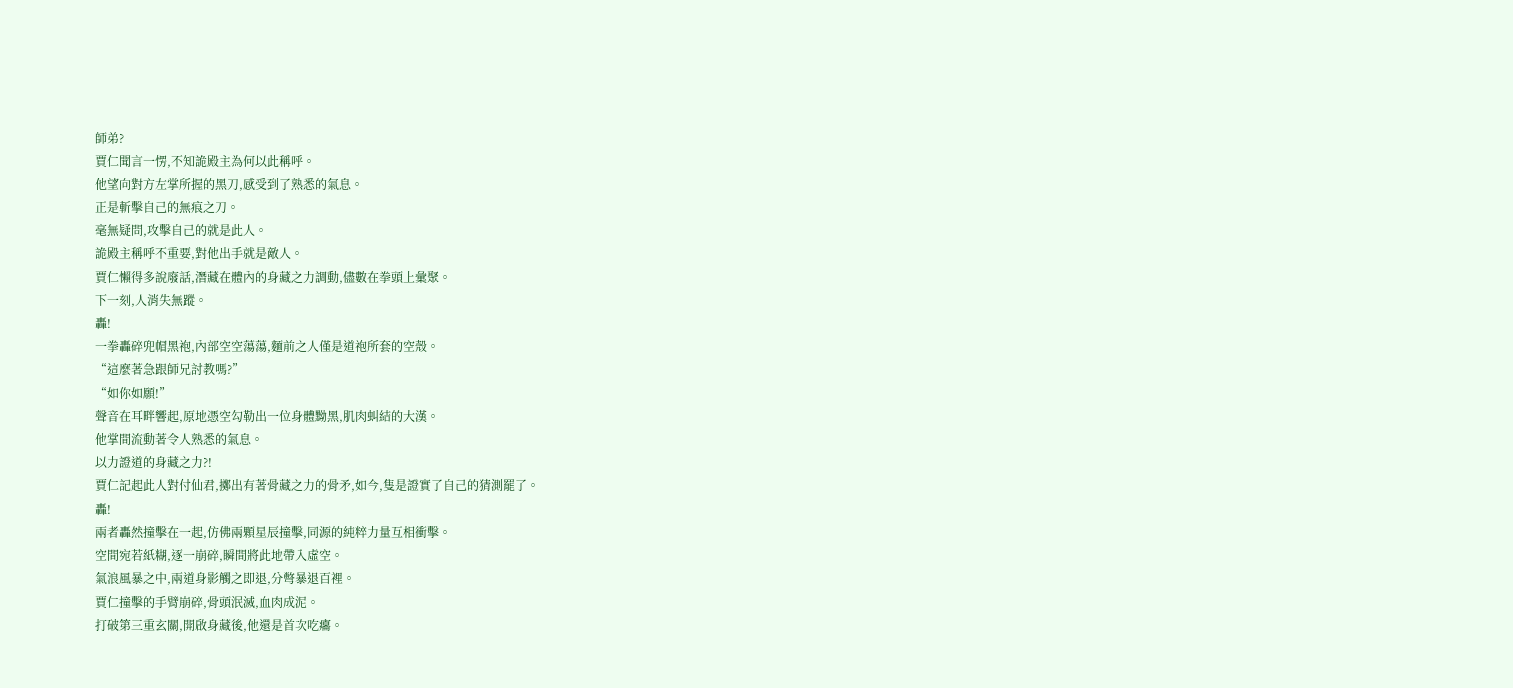師弟?
賈仁聞言一愣,不知詭殿主為何以此稱呼。
他望向對方左掌所握的黑刀,感受到了熟悉的氣息。
正是斬擊自己的無痕之刀。
毫無疑問,攻擊自己的就是此人。
詭殿主稱呼不重要,對他出手就是敵人。
賈仁懶得多說廢話,潛藏在體內的身藏之力調動,儘數在拳頭上彙聚。
下一刻,人消失無蹤。
轟!
一拳轟碎兜帽黑袍,內部空空蕩蕩,麵前之人僅是道袍所套的空殼。
“這麼著急跟師兄討教嗎?”
“如你如願!”
聲音在耳畔響起,原地憑空勾勒出一位身體黝黑,肌肉虯結的大漢。
他掌間流動著令人熟悉的氣息。
以力證道的身藏之力?!
賈仁記起此人對付仙君,擲出有著骨藏之力的骨矛,如今,隻是證實了自己的猜測罷了。
轟!
兩者轟然撞擊在一起,仿佛兩顆星辰撞擊,同源的純粹力量互相衝擊。
空間宛若紙糊,逐一崩碎,瞬間將此地帶入虛空。
氣浪風暴之中,兩道身影觸之即退,分彆暴退百裡。
賈仁撞擊的手臂崩碎,骨頭泯滅,血肉成泥。
打破第三重玄關,開啟身藏後,他還是首次吃癟。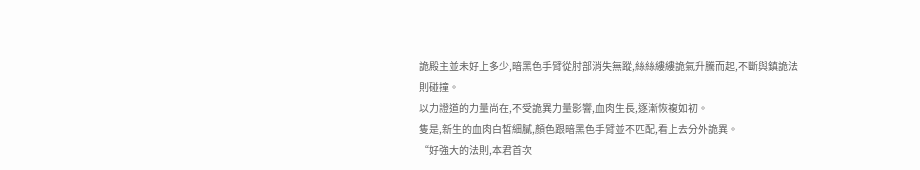詭殿主並未好上多少,暗黑色手臂從肘部消失無蹤,絲絲縷縷詭氣升騰而起,不斷與鎮詭法則碰撞。
以力證道的力量尚在,不受詭異力量影響,血肉生長,逐漸恢複如初。
隻是,新生的血肉白皙細膩,顏色跟暗黑色手臂並不匹配,看上去分外詭異。
“好強大的法則,本君首次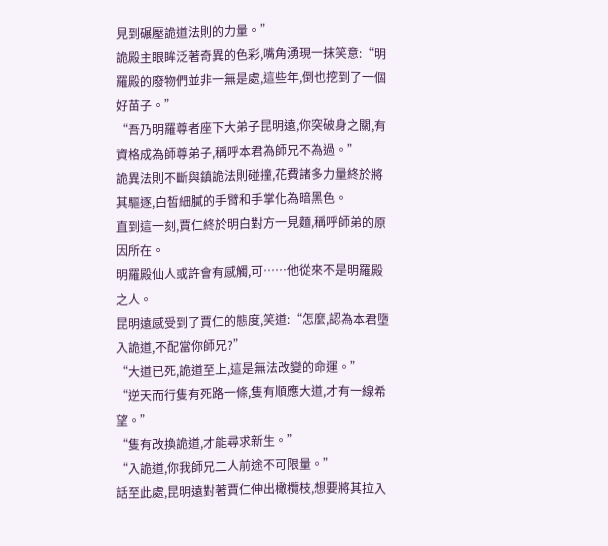見到碾壓詭道法則的力量。”
詭殿主眼眸泛著奇異的色彩,嘴角湧現一抹笑意:“明羅殿的廢物們並非一無是處,這些年,倒也挖到了一個好苗子。”
“吾乃明羅尊者座下大弟子昆明遠,你突破身之關,有資格成為師尊弟子,稱呼本君為師兄不為過。”
詭異法則不斷與鎮詭法則碰撞,花費諸多力量終於將其驅逐,白皙細膩的手臂和手掌化為暗黑色。
直到這一刻,賈仁終於明白對方一見麵,稱呼師弟的原因所在。
明羅殿仙人或許會有感觸,可……他從來不是明羅殿之人。
昆明遠感受到了賈仁的態度,笑道:“怎麼,認為本君墮入詭道,不配當你師兄?”
“大道已死,詭道至上,這是無法改變的命運。”
“逆天而行隻有死路一條,隻有順應大道,才有一線希望。”
“隻有改換詭道,才能尋求新生。”
“入詭道,你我師兄二人前途不可限量。”
話至此處,昆明遠對著賈仁伸出橄欖枝,想要將其拉入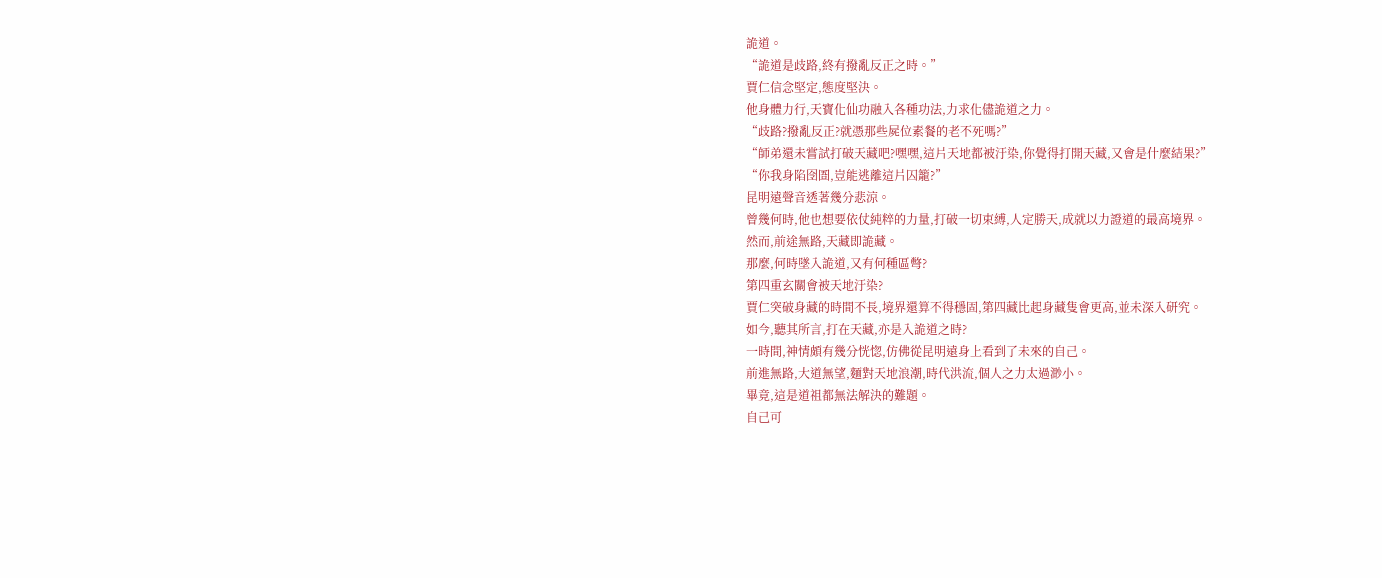詭道。
“詭道是歧路,終有撥亂反正之時。”
賈仁信念堅定,態度堅決。
他身體力行,天寶化仙功融入各種功法,力求化儘詭道之力。
“歧路?撥亂反正?就憑那些屍位素餐的老不死嗎?”
“師弟還未嘗試打破天藏吧?嘿嘿,這片天地都被汙染,你覺得打開天藏,又會是什麼結果?”
“你我身陷囹圄,豈能逃離這片囚籠?”
昆明遠聲音透著幾分悲涼。
曾幾何時,他也想要依仗純粹的力量,打破一切束縛,人定勝天,成就以力證道的最高境界。
然而,前途無路,天藏即詭藏。
那麼,何時墜入詭道,又有何種區彆?
第四重玄關會被天地汙染?
賈仁突破身藏的時間不長,境界還算不得穩固,第四藏比起身藏隻會更高,並未深入研究。
如今,聽其所言,打在天藏,亦是入詭道之時?
一時間,神情頗有幾分恍惚,仿佛從昆明遠身上看到了未來的自己。
前進無路,大道無望,麵對天地浪潮,時代洪流,個人之力太過渺小。
畢竟,這是道祖都無法解決的難題。
自己可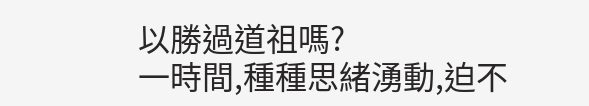以勝過道祖嗎?
一時間,種種思緒湧動,迫不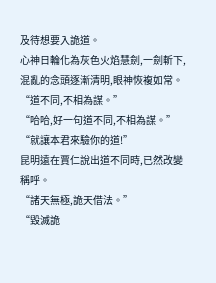及待想要入詭道。
心神日輪化為灰色火焰慧劍,一劍斬下,混亂的念頭逐漸清明,眼神恢複如常。
“道不同,不相為謀。”
“哈哈,好一句道不同,不相為謀。”
“就讓本君來驗你的道!”
昆明遠在賈仁說出道不同時,已然改變稱呼。
“諸天無極,詭天借法。”
“毀滅詭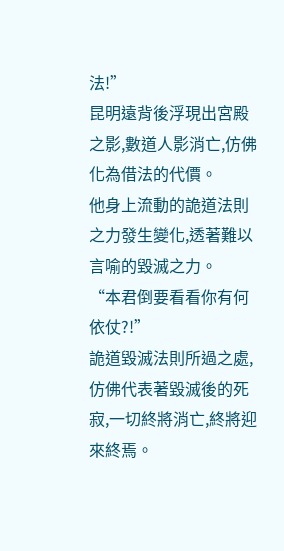法!”
昆明遠背後浮現出宮殿之影,數道人影消亡,仿佛化為借法的代價。
他身上流動的詭道法則之力發生變化,透著難以言喻的毀滅之力。
“本君倒要看看你有何依仗?!”
詭道毀滅法則所過之處,仿佛代表著毀滅後的死寂,一切終將消亡,終將迎來終焉。